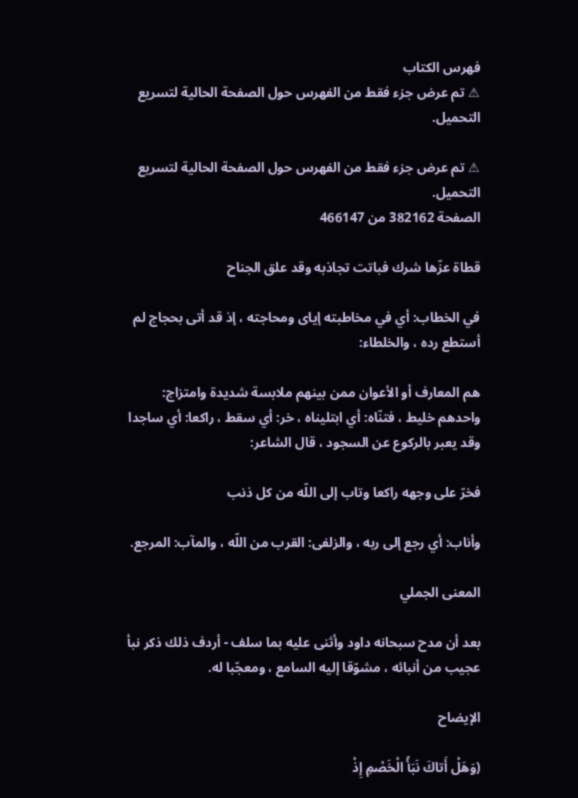فهرس الكتاب
⚠ تم عرض جزء فقط من الفهرس حول الصفحة الحالية لتسريع التحميل.

⚠ تم عرض جزء فقط من الفهرس حول الصفحة الحالية لتسريع التحميل.
الصفحة 382162 من 466147

قطاة عزّها شرك فباتت تجاذبه وقد علق الجناح

في الخطاب: أي في مخاطبته إياى ومحاجته ، إذ قد أتى بحجاج لم أستطع رده ، والخلطاء:

هم المعارف أو الأعوان ممن بينهم ملابسة شديدة وامتزاج: واحدهم خليط ، فتنّاه: أي ابتليناه ، خر: أي سقط ، راكعا: أي ساجدا وقد يعبر بالركوع عن السجود ، قال الشاعر:

فخرّ على وجهه راكعا وتاب إلى اللّه من كل ذنب

وأناب: أي رجع إلى ربه ، والزلفى: القرب من اللّه ، والمآب: المرجع.

المعنى الجملي

بعد أن مدح سبحانه داود وأثنى عليه بما سلف - أردف ذلك ذكر نبأ عجيب من أنبائه ، مشوّقا إليه السامع ، ومعجّبا له.

الإيضاح

(وَهَلْ أَتاكَ نَبَأُ الْخَصْمِ إِذْ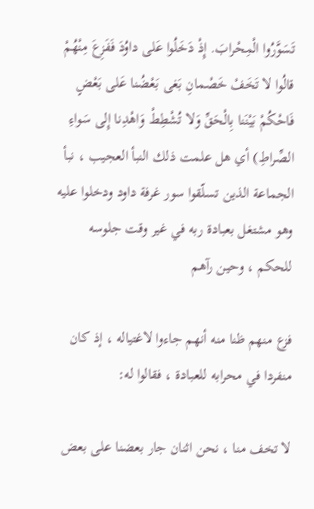تَسَوَّرُوا الْمِحْرابَ. إِذْ دَخَلُوا عَلى داوُدَ فَفَزِعَ مِنْهُمْ قالُوا لا تَخَفْ خَصْمانِ بَغى بَعْضُنا عَلى بَعْضٍ فَاحْكُمْ بَيْنَنا بِالْحَقِّ وَلا تُشْطِطْ وَاهْدِنا إِلى سَواءِ الصِّراطِ) أي هل علمت ذلك النبأ العجيب ، نبأ الجماعة الذين تسلّقوا سور غرفة داود ودخلوا عليه وهو مشتغل بعبادة ربه في غير وقت جلوسه للحكم ، وحين رآهم

فزع منهم ظنا منه أنهم جاءوا لاغتياله ، إذ كان منفردا في محرابه للعبادة ، فقالوا له:

لا تخف منا ، نحن اثنان جار بعضنا على بعض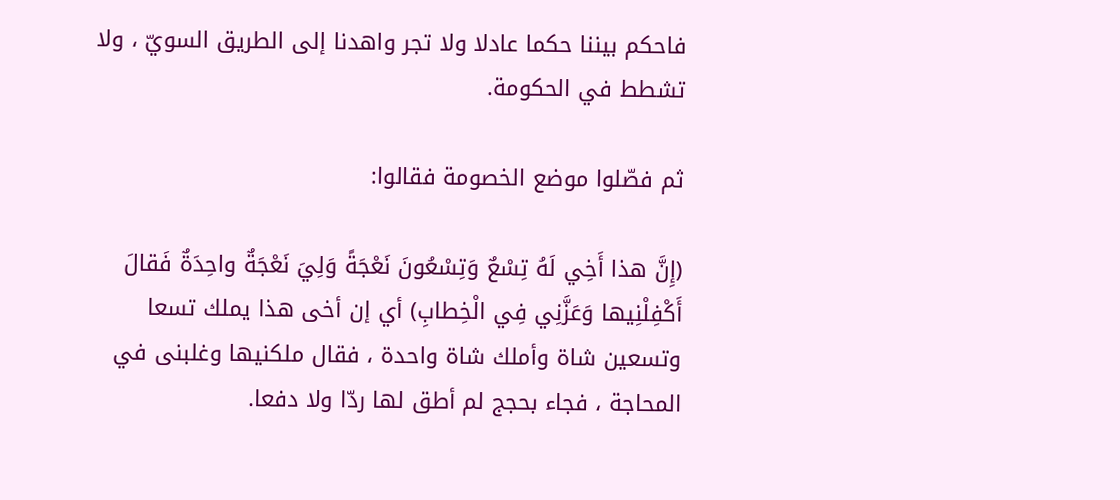فاحكم بيننا حكما عادلا ولا تجر واهدنا إلى الطريق السويّ ، ولا تشطط في الحكومة.

ثم فصّلوا موضع الخصومة فقالوا:

(إِنَّ هذا أَخِي لَهُ تِسْعٌ وَتِسْعُونَ نَعْجَةً وَلِيَ نَعْجَةٌ واحِدَةٌ فَقالَ أَكْفِلْنِيها وَعَزَّنِي فِي الْخِطابِ) أي إن أخى هذا يملك تسعا وتسعين شاة وأملك شاة واحدة ، فقال ملكنيها وغلبنى في المحاجة ، فجاء بحجج لم أطق لها ردّا ولا دفعا.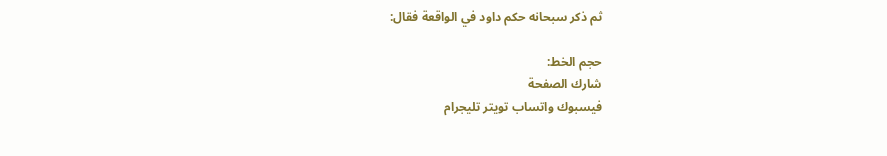ثم ذكر سبحانه حكم داود في الواقعة فقال:

حجم الخط:
شارك الصفحة
فيسبوك واتساب تويتر تليجرام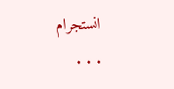انستجرام
. . .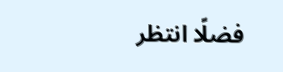فضلًا انتظر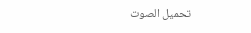تحميل الصوت